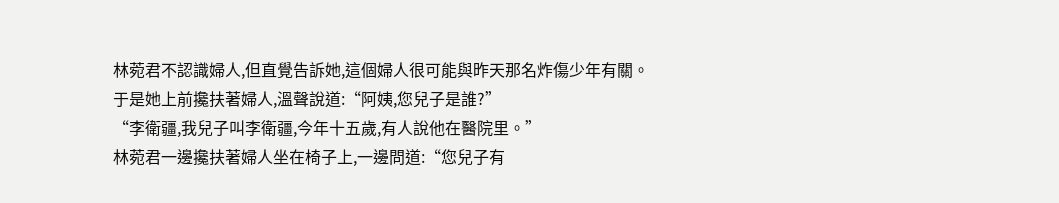林菀君不認識婦人,但直覺告訴她,這個婦人很可能與昨天那名炸傷少年有關。
于是她上前攙扶著婦人,溫聲說道:“阿姨,您兒子是誰?”
“李衛疆,我兒子叫李衛疆,今年十五歲,有人說他在醫院里。”
林菀君一邊攙扶著婦人坐在椅子上,一邊問道:“您兒子有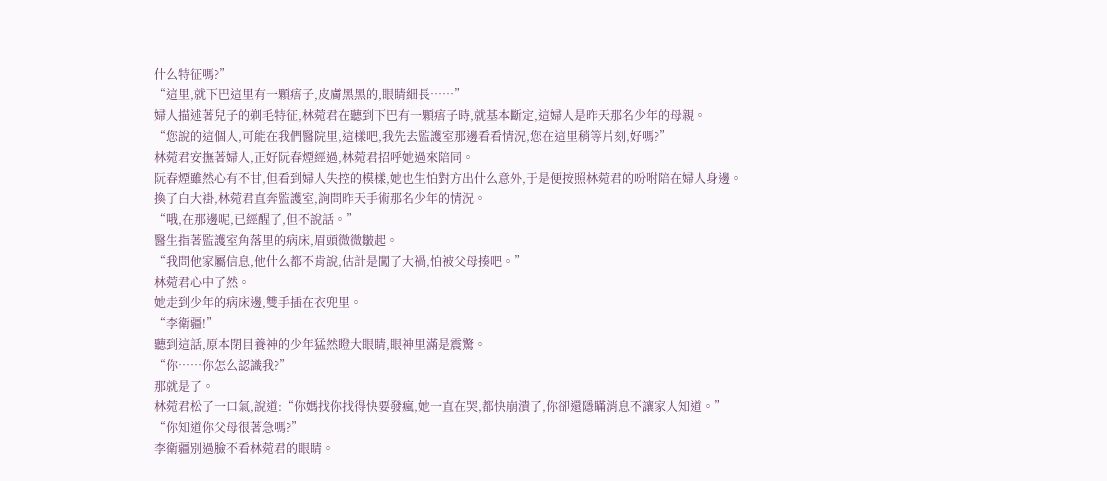什么特征嗎?”
“這里,就下巴這里有一顆痦子,皮膚黑黑的,眼睛細長……”
婦人描述著兒子的剃毛特征,林菀君在聽到下巴有一顆痦子時,就基本斷定,這婦人是昨天那名少年的母親。
“您說的這個人,可能在我們醫院里,這樣吧,我先去監護室那邊看看情況,您在這里稍等片刻,好嗎?”
林菀君安撫著婦人,正好阮春煙經過,林菀君招呼她過來陪同。
阮春煙雖然心有不甘,但看到婦人失控的模樣,她也生怕對方出什么意外,于是便按照林菀君的吩咐陪在婦人身邊。
換了白大褂,林菀君直奔監護室,詢問昨天手術那名少年的情況。
“哦,在那邊呢,已經醒了,但不說話。”
醫生指著監護室角落里的病床,眉頭微微皺起。
“我問他家屬信息,他什么都不肯說,估計是闖了大禍,怕被父母揍吧。”
林菀君心中了然。
她走到少年的病床邊,雙手插在衣兜里。
“李衛疆!”
聽到這話,原本閉目養神的少年猛然瞪大眼睛,眼神里滿是震驚。
“你……你怎么認識我?”
那就是了。
林菀君松了一口氣,說道:“你媽找你找得快要發瘋,她一直在哭,都快崩潰了,你卻還隱瞞消息不讓家人知道。”
“你知道你父母很著急嗎?”
李衛疆別過臉不看林菀君的眼睛。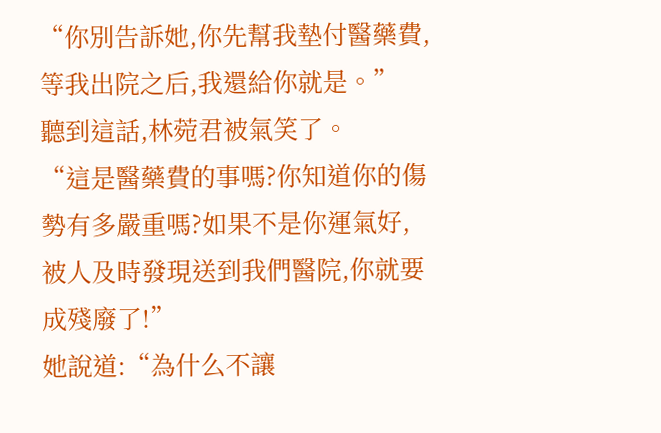“你別告訴她,你先幫我墊付醫藥費,等我出院之后,我還給你就是。”
聽到這話,林菀君被氣笑了。
“這是醫藥費的事嗎?你知道你的傷勢有多嚴重嗎?如果不是你運氣好,被人及時發現送到我們醫院,你就要成殘廢了!”
她說道:“為什么不讓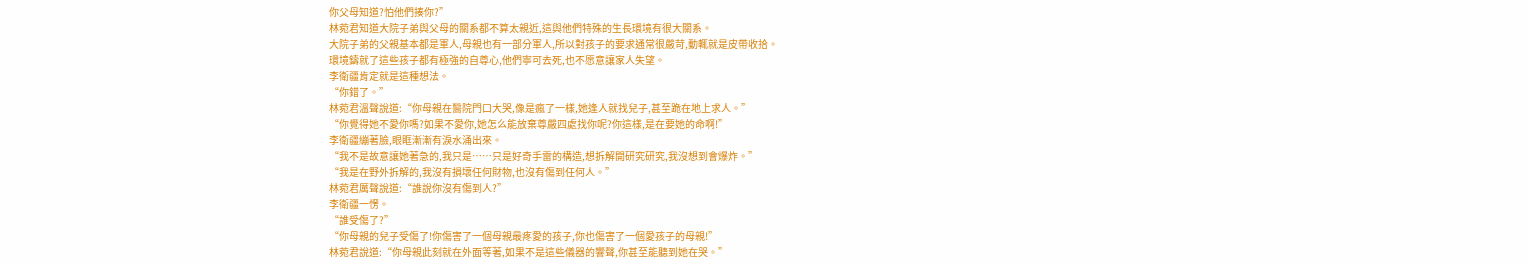你父母知道?怕他們揍你?”
林菀君知道大院子弟與父母的關系都不算太親近,這與他們特殊的生長環境有很大關系。
大院子弟的父親基本都是軍人,母親也有一部分軍人,所以對孩子的要求通常很嚴苛,動輒就是皮帶收拾。
環境鑄就了這些孩子都有極強的自尊心,他們寧可去死,也不愿意讓家人失望。
李衛疆肯定就是這種想法。
“你錯了。”
林菀君溫聲說道:“你母親在醫院門口大哭,像是瘋了一樣,她逢人就找兒子,甚至跪在地上求人。”
“你覺得她不愛你嗎?如果不愛你,她怎么能放棄尊嚴四處找你呢?你這樣,是在要她的命啊!”
李衛疆繃著臉,眼眶漸漸有淚水涌出來。
“我不是故意讓她著急的,我只是……只是好奇手雷的構造,想拆解開研究研究,我沒想到會爆炸。”
“我是在野外拆解的,我沒有損壞任何財物,也沒有傷到任何人。”
林菀君厲聲說道:“誰說你沒有傷到人?”
李衛疆一愣。
“誰受傷了?”
“你母親的兒子受傷了!你傷害了一個母親最疼愛的孩子,你也傷害了一個愛孩子的母親!”
林菀君說道:“你母親此刻就在外面等著,如果不是這些儀器的響聲,你甚至能聽到她在哭。”